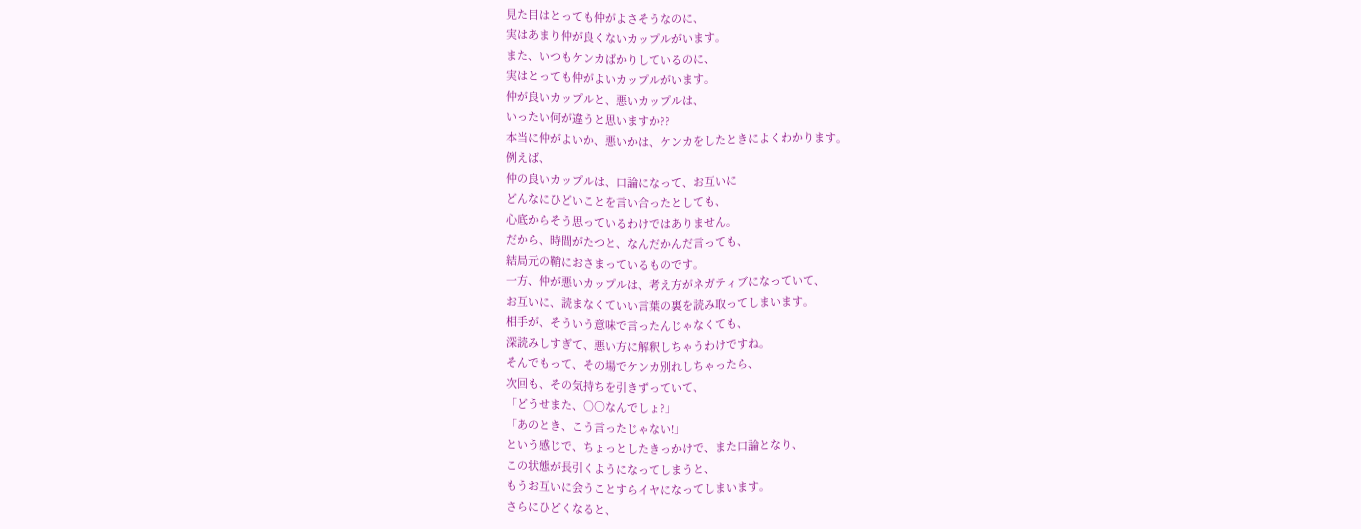見た目はとっても仲がよさそうなのに、
実はあまり仲が良くないカップルがいます。
また、いつもケンカばかりしているのに、
実はとっても仲がよいカップルがいます。
仲が良いカップルと、悪いカップルは、
いったい何が違うと思いますか??
本当に仲がよいか、悪いかは、ケンカをしたときによくわかります。
例えば、
仲の良いカップルは、口論になって、お互いに
どんなにひどいことを言い合ったとしても、
心底からそう思っているわけではありません。
だから、時間がたつと、なんだかんだ言っても、
結局元の鞘におさまっているものです。
一方、仲が悪いカップルは、考え方がネガティブになっていて、
お互いに、読まなくていい言葉の裏を読み取ってしまいます。
相手が、そういう意味で言ったんじゃなくても、
深読みしすぎて、悪い方に解釈しちゃうわけですね。
そんでもって、その場でケンカ別れしちゃったら、
次回も、その気持ちを引きずっていて、
「どうせまた、○○なんでしょ?」
「あのとき、こう言ったじゃない!」
という感じで、ちょっとしたきっかけで、また口論となり、
この状態が長引くようになってしまうと、
もうお互いに会うことすらイヤになってしまいます。
さらにひどくなると、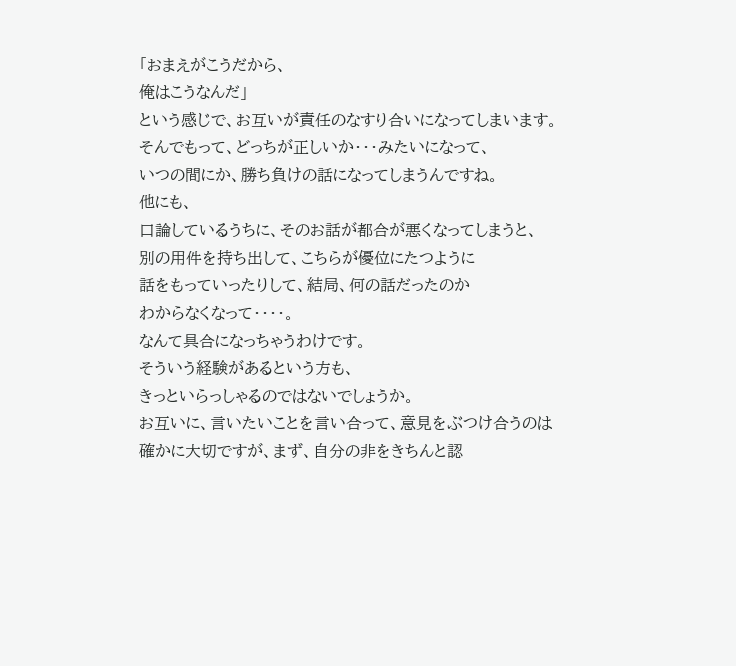「おまえがこうだから、
俺はこうなんだ」
という感じで、お互いが責任のなすり合いになってしまいます。
そんでもって、どっちが正しいか・・・みたいになって、
いつの間にか、勝ち負けの話になってしまうんですね。
他にも、
口論しているうちに、そのお話が都合が悪くなってしまうと、
別の用件を持ち出して、こちらが優位にたつように
話をもっていったりして、結局、何の話だったのか
わからなくなって・・・・。
なんて具合になっちゃうわけです。
そういう経験があるという方も、
きっといらっしゃるのではないでしょうか。
お互いに、言いたいことを言い合って、意見をぶつけ合うのは
確かに大切ですが、まず、自分の非をきちんと認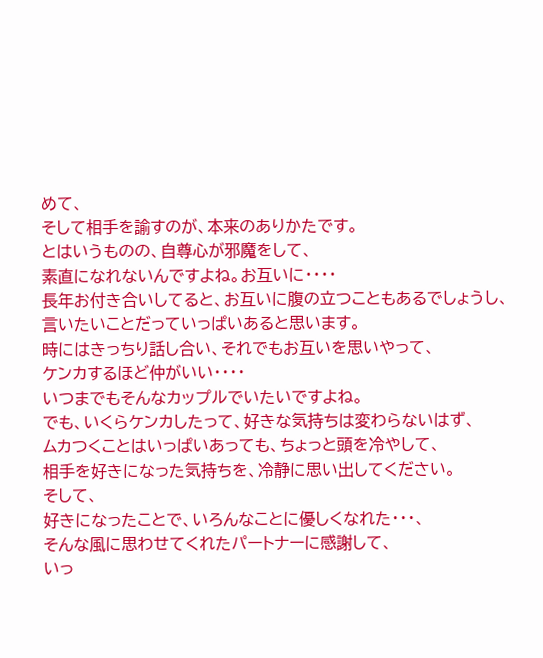めて、
そして相手を諭すのが、本来のありかたです。
とはいうものの、自尊心が邪魔をして、
素直になれないんですよね。お互いに・・・・
長年お付き合いしてると、お互いに腹の立つこともあるでしょうし、
言いたいことだっていっぱいあると思います。
時にはきっちり話し合い、それでもお互いを思いやって、
ケンカするほど仲がいい・・・・
いつまでもそんなカップルでいたいですよね。
でも、いくらケンカしたって、好きな気持ちは変わらないはず、
ムカつくことはいっぱいあっても、ちょっと頭を冷やして、
相手を好きになった気持ちを、冷静に思い出してください。
そして、
好きになったことで、いろんなことに優しくなれた・・・、
そんな風に思わせてくれたパートナーに感謝して、
いっ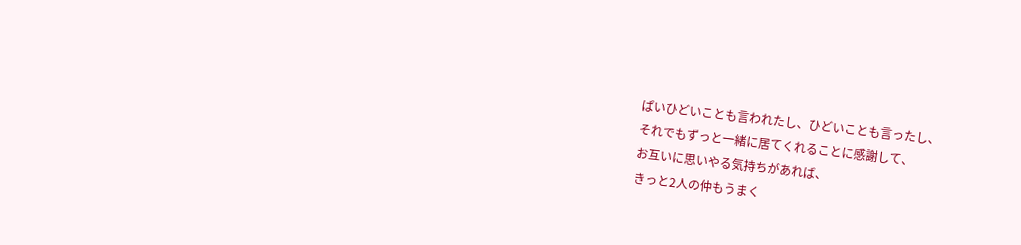ぱいひどいことも言われたし、ひどいことも言ったし、
それでもずっと一緒に居てくれることに感謝して、
お互いに思いやる気持ちがあれば、
きっと2人の仲もうまく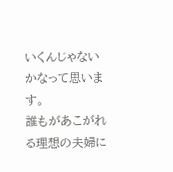いくんじゃないかなって思います。
誰もがあこがれる理想の夫婦に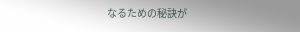なるための秘訣が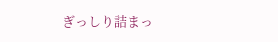ぎっしり詰まっ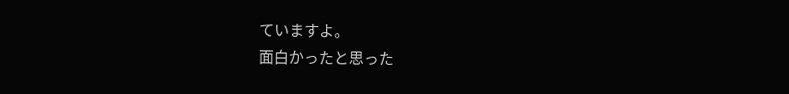ていますよ。
面白かったと思った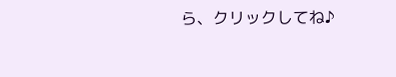ら、クリックしてね♪